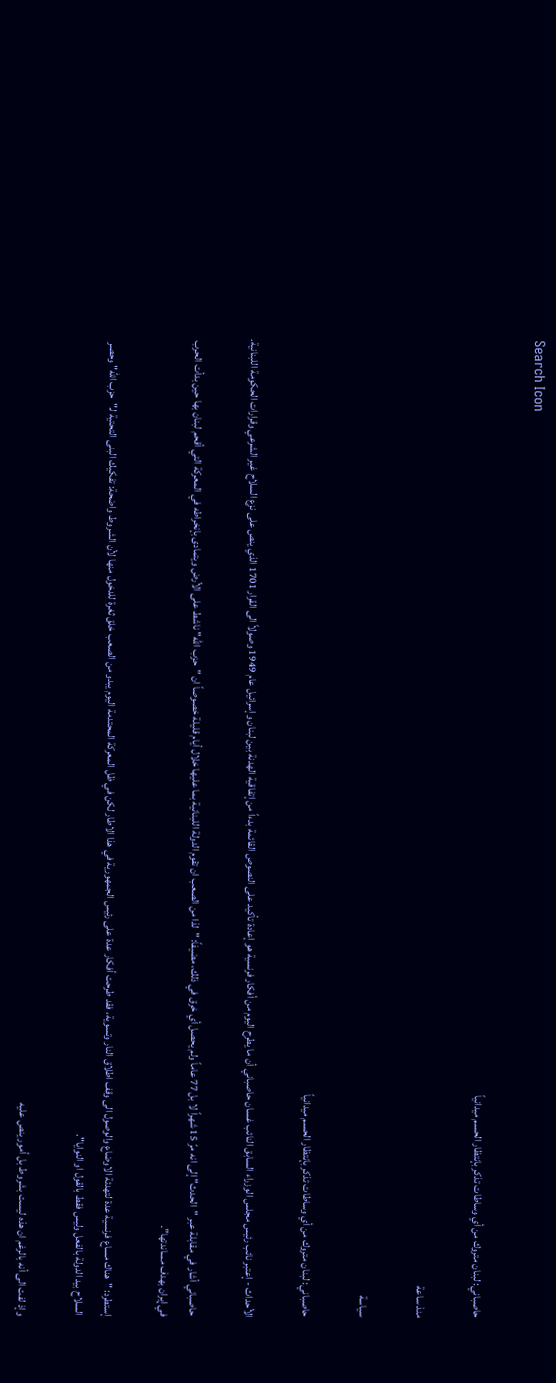Search Icon

حاصباني: لبنان متروك من أي وساطات تذكر بإنتظار الحسم ميدانياً

منذ ساعة

سياسة

حاصباني: لبنان متروك من أي وساطات تذكر بإنتظار الحسم ميدانياً

الأحداث - إعتبر نائب رئيس مجلس الوزراء السابق النائب غسان حاصباني أن ما يطرح اليوم من أفكار فرنسية هو إعادة تأكيد على النصوص القائمة بدءاً من إتفاقية الهدنة بين لبنان وإسرائيل عام 1949 وصولاً الى القرار 1701 الذي ينص على نزع السلاح غير الشرعي وقرارات الحكومة اللبنانية.

حاصباني أشار في مقابلة عبر "الحدث" إلى انه مرّ 15 شهراً لا بل 77 عاماً ولم يحصل أي خرق في ذلك، مضيفاً: "لذا من الصعب ان تقوم الدولة اللبنانية بما عليها خلال أيام قليلة خصوصاً ان "حزب الله" ناشط على الأرض ويتمادى بإنخراطه في المعركة التي أقحم لبنان بها حين بدأت الحرب في إيران بهدف مساندتها".

إستطرد: "هناك مساع فرنسية عدة لتهدئة الاوضاع والوصول الى وقف اطلاق النار وتسوية، فقد طرحت أفكار عدة على رئيس الجمهورية في هذا الاطار لكن في ظل المعركة المحتدمة اليوم يبدو من الصعب خلق ثغرة للدخول منها لأن الشروط واضحة: تفكيك البنى التحتية لـ"حزب الله" وحصر السلاح بيد الدولة بالفعل وليس فقط بالقول او النوايا".

وإذ لفت الى أنه بالرغم ان هذه ليست بشروط بل أمور ينص عليه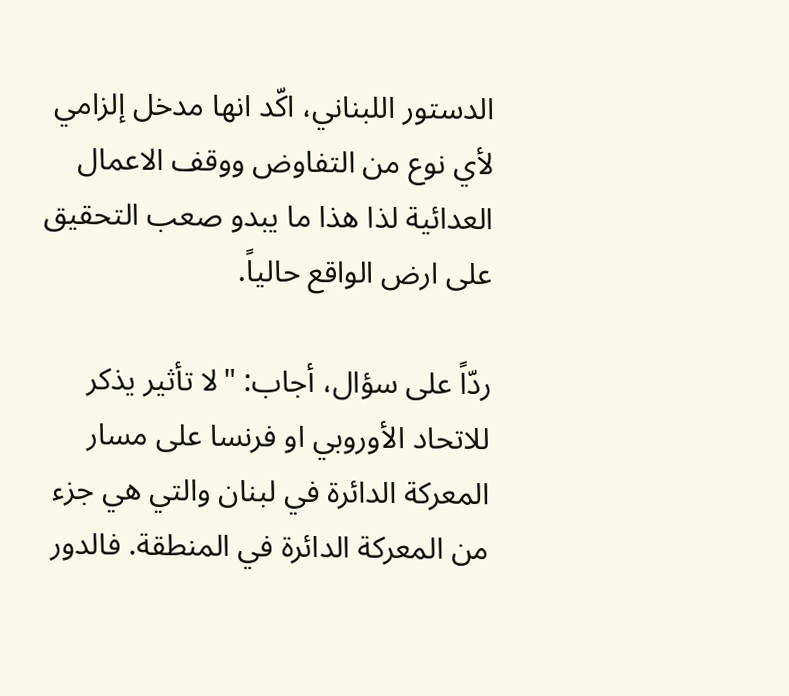الدستور اللبناني، اكّد انها مدخل إلزامي لأي نوع من التفاوض ووقف الاعمال العدائية لذا هذا ما يبدو صعب التحقيق على ارض الواقع حالياً.

ردّاً على سؤال، أجاب: "لا تأثير يذكر للاتحاد الأوروبي او فرنسا على مسار المعركة الدائرة في لبنان والتي هي جزء من المعركة الدائرة في المنطقة. فالدور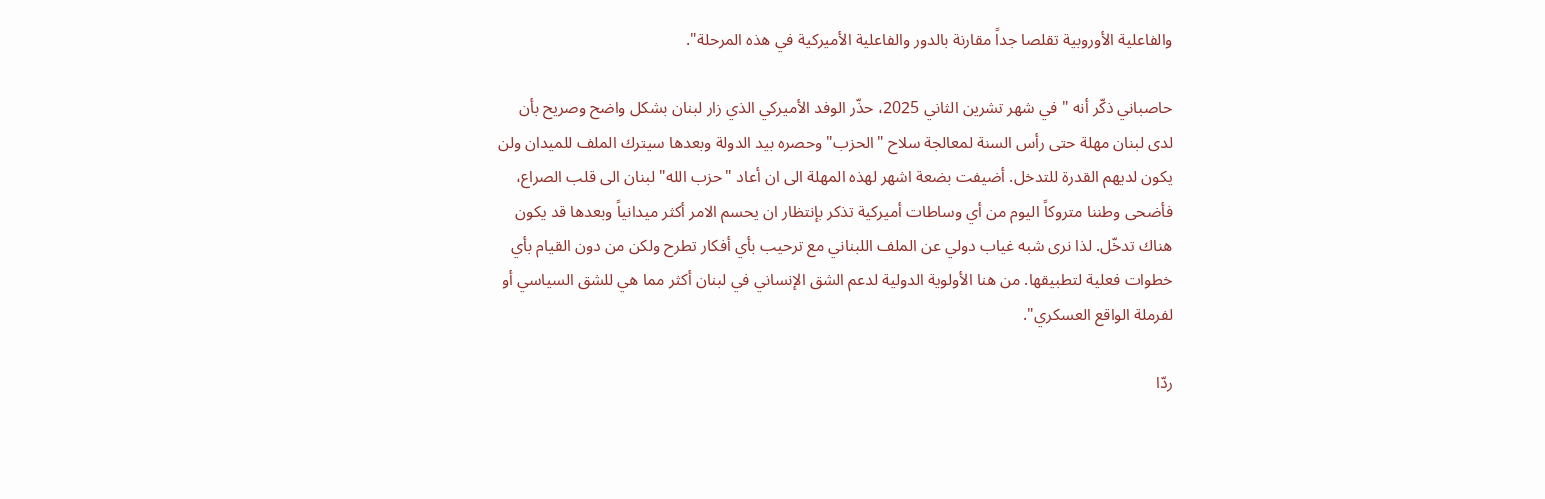والفاعلية الأوروبية تقلصا جداً مقارنة بالدور والفاعلية الأميركية في هذه المرحلة".

حاصباني ذكّر أنه "في شهر تشرين الثاني 2025، حذّر الوفد الأميركي الذي زار لبنان بشكل واضح وصريح بأن لدى لبنان مهلة حتى رأس السنة لمعالجة سلاح "الحزب" وحصره بيد الدولة وبعدها سيترك الملف للميدان ولن يكون لديهم القدرة للتدخل. أضيفت بضعة اشهر لهذه المهلة الى ان أعاد "حزب الله" لبنان الى قلب الصراع، فأضحى وطننا متروكاً اليوم من أي وساطات أميركية تذكر بإنتظار ان يحسم الامر أكثر ميدانياً وبعدها قد يكون هناك تدخّل. لذا نرى شبه غياب دولي عن الملف اللبناني مع ترحيب بأي أفكار تطرح ولكن من دون القيام بأي خطوات فعلية لتطبيقها. من هنا الأولوية الدولية لدعم الشق الإنساني في لبنان أكثر مما هي للشق السياسي أو لفرملة الواقع العسكري".

ردّا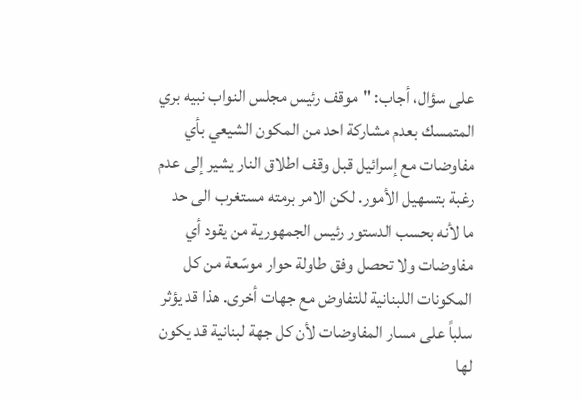على سؤال، أجاب: "موقف رئيس مجلس النواب نبيه بري المتمسك بعدم مشاركة احد من المكون الشيعي بأي مفاوضات مع إسرائيل قبل وقف اطلاق النار يشير إلى عدم رغبة بتسهيل الأمور. لكن الامر برمته مستغرب الى حد ما لأنه بحسب الدستور رئيس الجمهورية من يقود أي مفاوضات ولا تحصل وفق طاولة حوار موسّعة من كل المكونات اللبنانية للتفاوض مع جهات أخرى. هذا قد يؤثر سلباً على مسار المفاوضات لأن كل جهة لبنانية قد يكون لها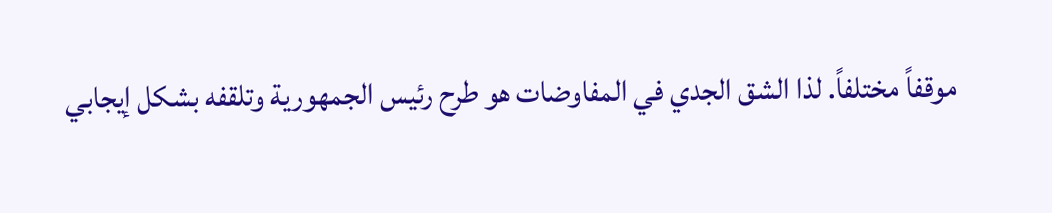موقفاً مختلفاً. لذا الشق الجدي في المفاوضات هو طرح رئيس الجمهورية وتلقفه بشكل إيجابي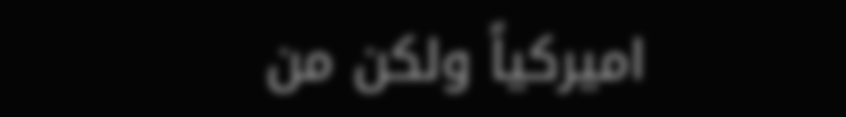اميركياً ولكن من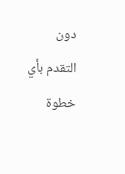دون التقدم بأي خطوة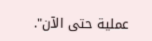عملية حتى الآن".